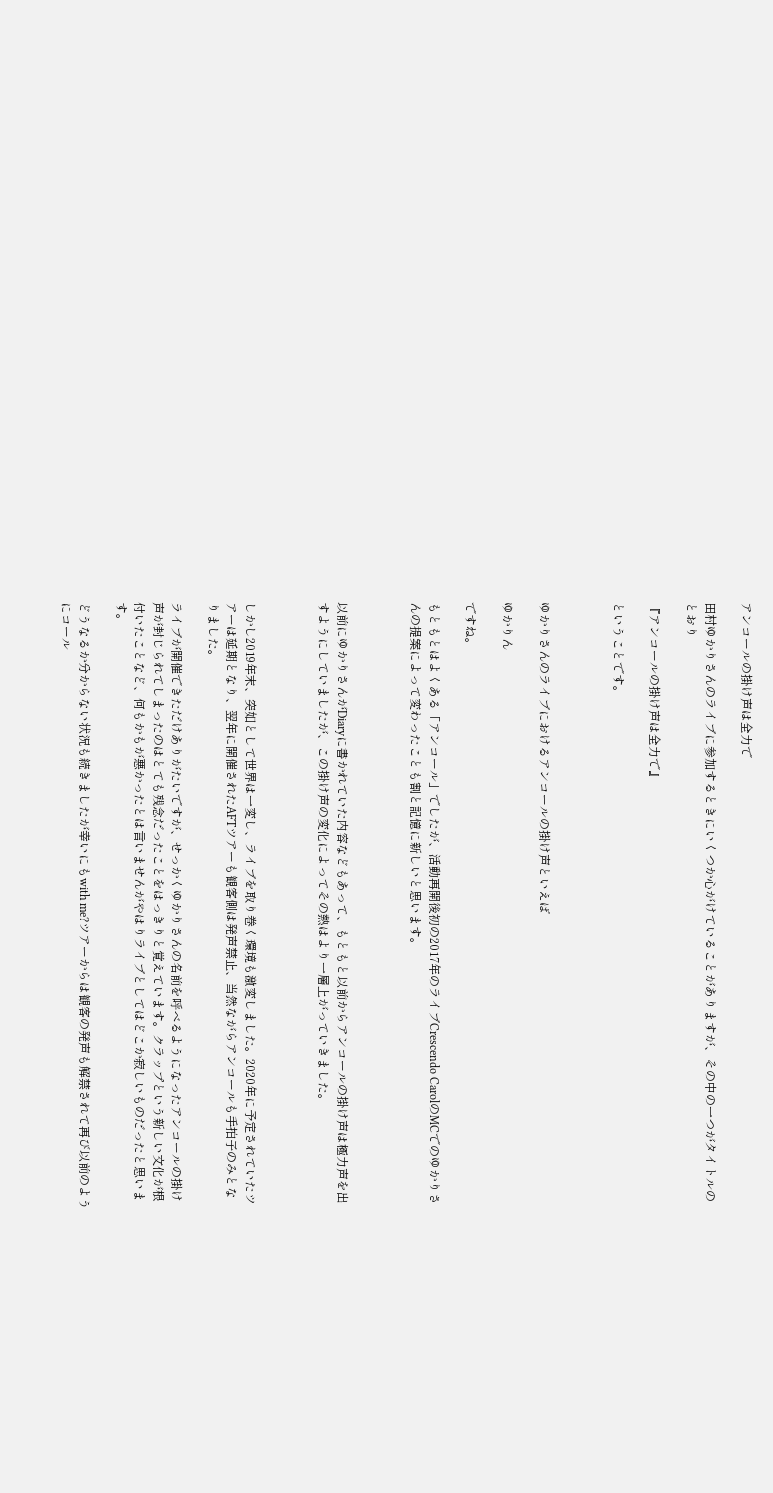アンコールの掛け声は全力で

田村ゆかりさんのライブに参加するときにいくつか心がけていることがありますが、その中の一つがタイトルのとおり

『アンコールの掛け声は全力で』

ということです。



ゆかりさんのライブにおけるアンコールの掛け声といえば

ゆかりん

ですね。

もともとはよくある「アンコール」でしたが、活動再開後初の2017年のライブCrescendo CarolのMCでのゆかりさんの提案によって変わったことも割と記憶に新しいと思います。



以前にゆかりさんがDiaryに書かれていた内容などもあって、もともと以前からアンコールの掛け声は極力声を出すようにしていましたが、この掛け声の変化によってその熱はより一層上がっていきました。



しかし2019年末、突如として世界は一変し、ライブを取り巻く環境も激変しました。2020年に予定されていたツアーは延期となり、翌年に開催されたAFTツアーも観客側は発声禁止、当然ながらアンコールも手拍子のみとなりました。

ライブが開催できただけありがたいですが、せっかくゆかりさんの名前を呼べるようになったアンコールの掛け声が封じられてしまったのはとても残念だったことをはっきりと覚えています。クラップという新しい文化が根付いたことなど、何もかもが悪かったとは言いませんがやはりライブとしてはどこか寂しいものだったと思います。

どうなるか分からない状況も続きましたが幸いにもwith me?ツアーからは観客の発声も解禁されて再び以前のようにコール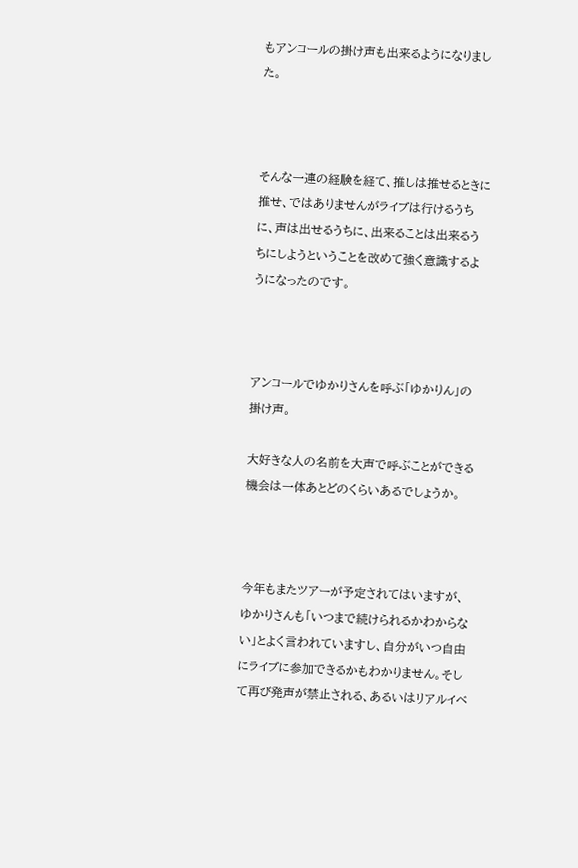もアンコールの掛け声も出来るようになりました。



そんな一連の経験を経て、推しは推せるときに推せ、ではありませんがライブは行けるうちに、声は出せるうちに、出来ることは出来るうちにしようということを改めて強く意識するようになったのです。



アンコールでゆかりさんを呼ぶ「ゆかりん」の掛け声。

大好きな人の名前を大声で呼ぶことができる機会は一体あとどのくらいあるでしょうか。



今年もまたツアーが予定されてはいますが、ゆかりさんも「いつまで続けられるかわからない」とよく言われていますし、自分がいつ自由にライブに参加できるかもわかりません。そして再び発声が禁止される、あるいはリアルイベ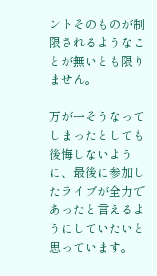ントそのものが制限されるようなことが無いとも限りません。

万が一そうなってしまったとしても後悔しないように、最後に参加したライブが全力であったと言えるようにしていたいと思っています。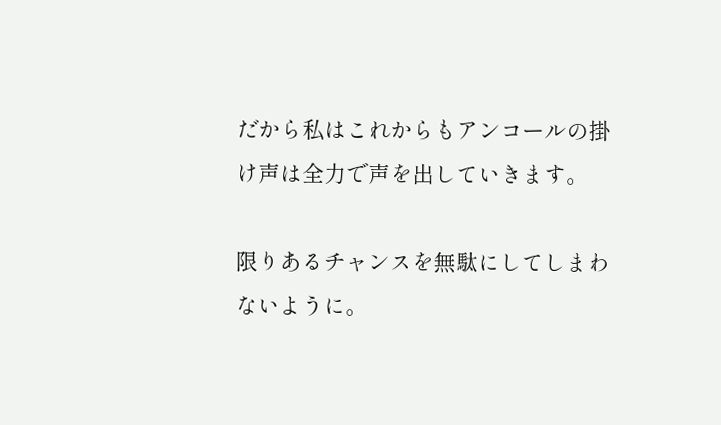だから私はこれからもアンコールの掛け声は全力で声を出していきます。

限りあるチャンスを無駄にしてしまわないように。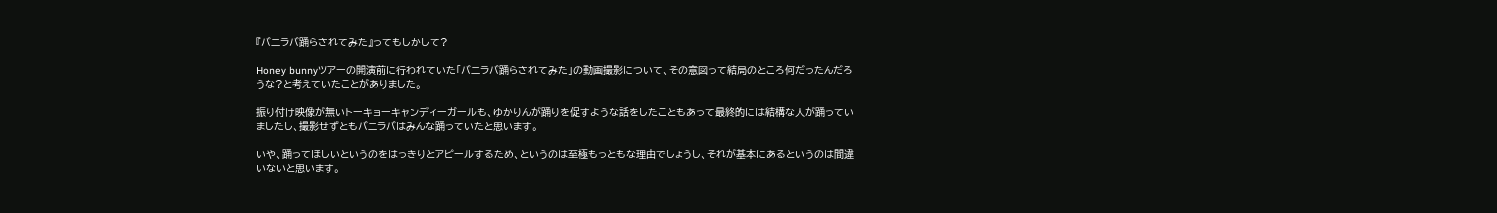『バニラバ踊らされてみた』ってもしかして?

Honey bunnyツアーの開演前に行われていた「バニラバ踊らされてみた」の動画撮影について、その意図って結局のところ何だったんだろうな?と考えていたことがありました。

振り付け映像が無いトーキョーキャンディーガールも、ゆかりんが踊りを促すような話をしたこともあって最終的には結構な人が踊っていましたし、撮影せずともバニラバはみんな踊っていたと思います。

いや、踊ってほしいというのをはっきりとアピールするため、というのは至極もっともな理由でしょうし、それが基本にあるというのは間違いないと思います。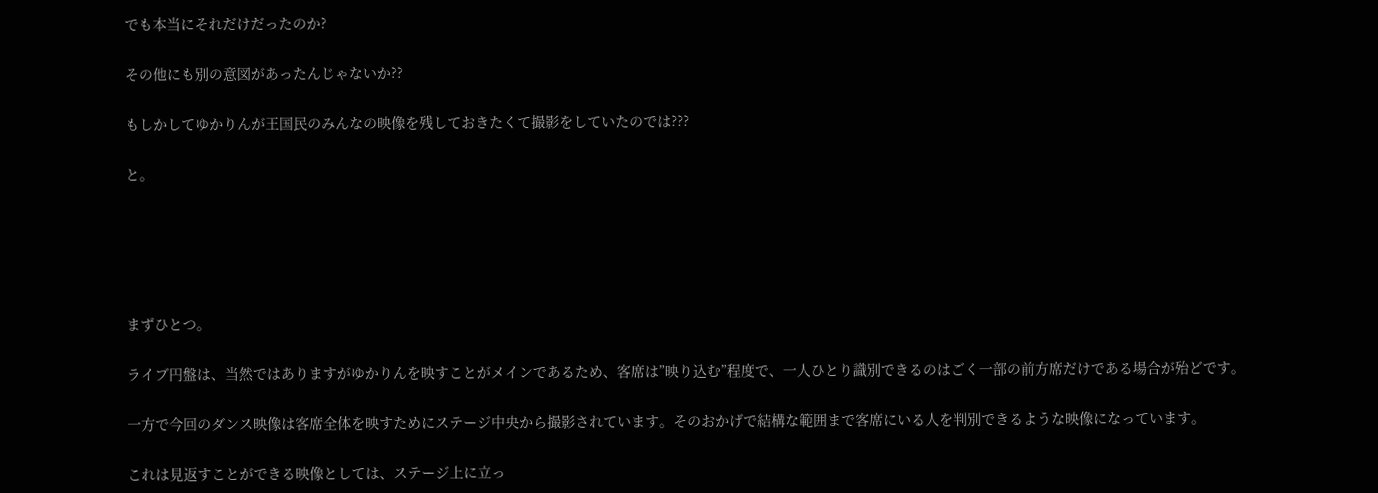でも本当にそれだけだったのか?

その他にも別の意図があったんじゃないか??

もしかしてゆかりんが王国民のみんなの映像を残しておきたくて撮影をしていたのでは???

と。





まずひとつ。

ライブ円盤は、当然ではありますがゆかりんを映すことがメインであるため、客席は”映り込む”程度で、一人ひとり識別できるのはごく一部の前方席だけである場合が殆どです。

一方で今回のダンス映像は客席全体を映すためにステージ中央から撮影されています。そのおかげで結構な範囲まで客席にいる人を判別できるような映像になっています。

これは見返すことができる映像としては、ステージ上に立っ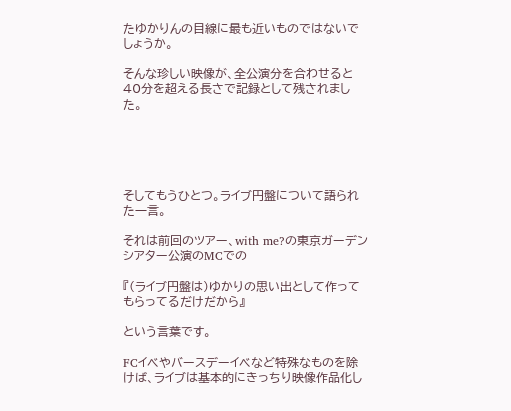たゆかりんの目線に最も近いものではないでしょうか。

そんな珍しい映像が、全公演分を合わせると40分を超える長さで記録として残されました。





そしてもうひとつ。ライブ円盤について語られた一言。

それは前回のツアー、with me?の東京ガーデンシアター公演のMCでの

『(ライブ円盤は)ゆかりの思い出として作ってもらってるだけだから』

という言葉です。

FCイベやバースデーイベなど特殊なものを除けば、ライブは基本的にきっちり映像作品化し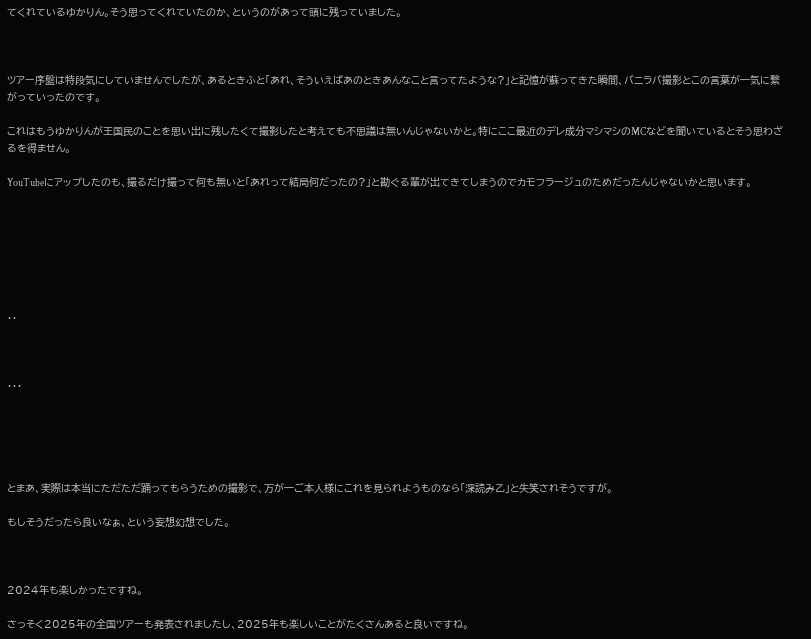てくれているゆかりん。そう思ってくれていたのか、というのがあって頭に残っていました。



ツアー序盤は特段気にしていませんでしたが、あるときふと「あれ、そういえばあのときあんなこと言ってたような?」と記憶が蘇ってきた瞬間、バニラバ撮影とこの言葉が一気に繋がっていったのです。

これはもうゆかりんが王国民のことを思い出に残したくて撮影したと考えても不思議は無いんじゃないかと。特にここ最近のデレ成分マシマシのMCなどを聞いているとそう思わざるを得ません。

YouTubeにアップしたのも、撮るだけ撮って何も無いと「あれって結局何だったの?」と勘ぐる輩が出てきてしまうのでカモフラージュのためだったんじゃないかと思います。







・・



・・・





とまあ、実際は本当にただただ踊ってもらうための撮影で、万が一ご本人様にこれを見られようものなら「深読み乙」と失笑されそうですが。

もしそうだったら良いなぁ、という妄想幻想でした。



2024年も楽しかったですね。

さっそく2025年の全国ツアーも発表されましたし、2025年も楽しいことがたくさんあると良いですね。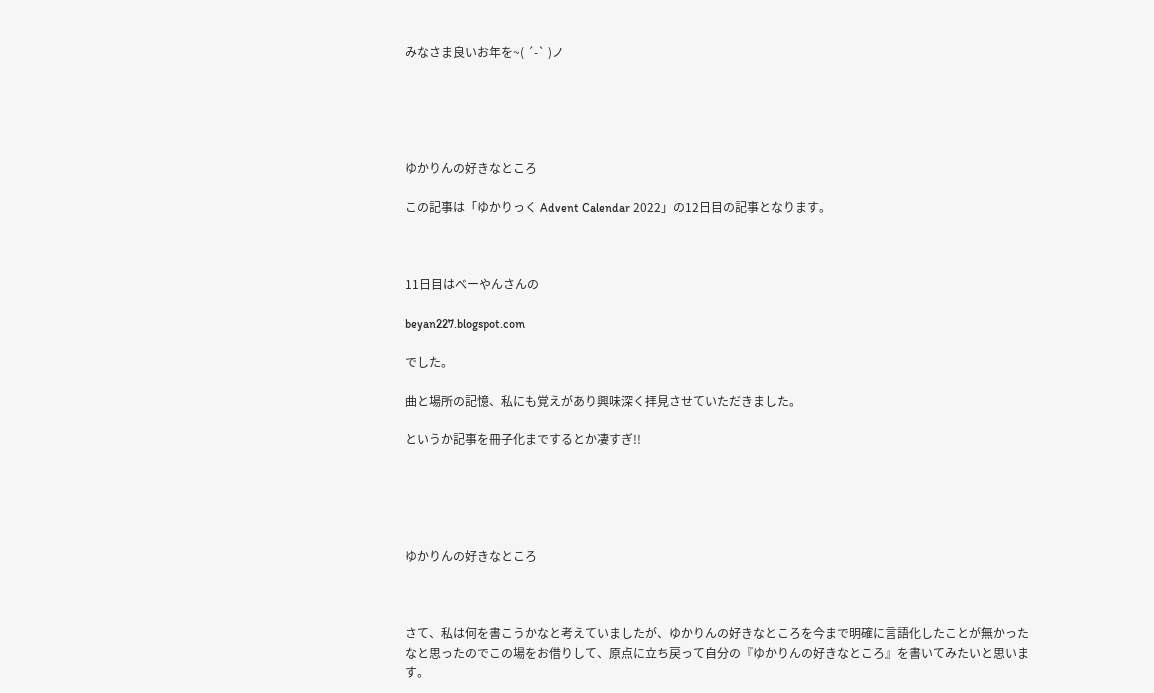みなさま良いお年を~( ´-` )ノ





ゆかりんの好きなところ

この記事は「ゆかりっく Advent Calendar 2022」の12日目の記事となります。



11日目はべーやんさんの

beyan227.blogspot.com

でした。

曲と場所の記憶、私にも覚えがあり興味深く拝見させていただきました。

というか記事を冊子化までするとか凄すぎ!!





ゆかりんの好きなところ



さて、私は何を書こうかなと考えていましたが、ゆかりんの好きなところを今まで明確に言語化したことが無かったなと思ったのでこの場をお借りして、原点に立ち戻って自分の『ゆかりんの好きなところ』を書いてみたいと思います。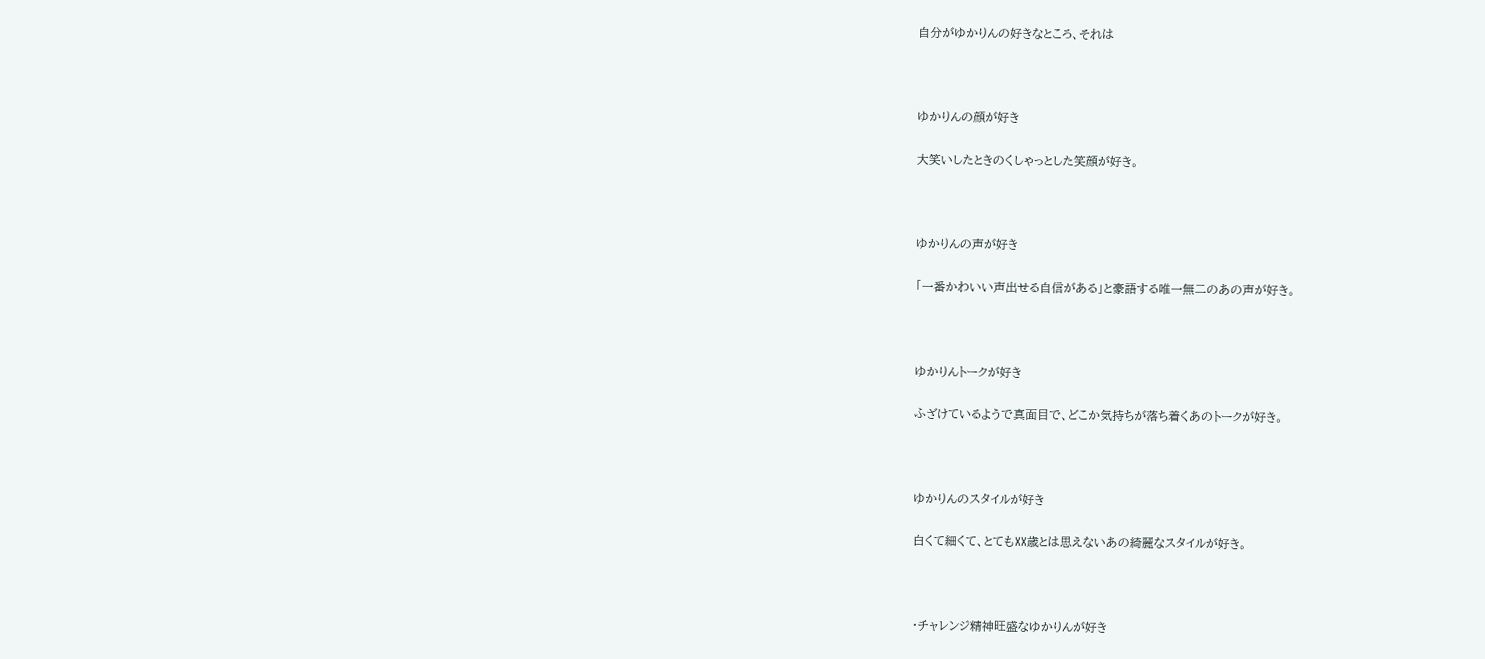自分がゆかりんの好きなところ、それは



ゆかりんの顔が好き

大笑いしたときのくしゃっとした笑顔が好き。



ゆかりんの声が好き

「一番かわいい声出せる自信がある」と豪語する唯一無二のあの声が好き。



ゆかりんトークが好き

ふざけているようで真面目で、どこか気持ちが落ち着くあのトークが好き。



ゆかりんのスタイルが好き

白くて細くて、とてもXX歳とは思えないあの綺麗なスタイルが好き。



・チャレンジ精神旺盛なゆかりんが好き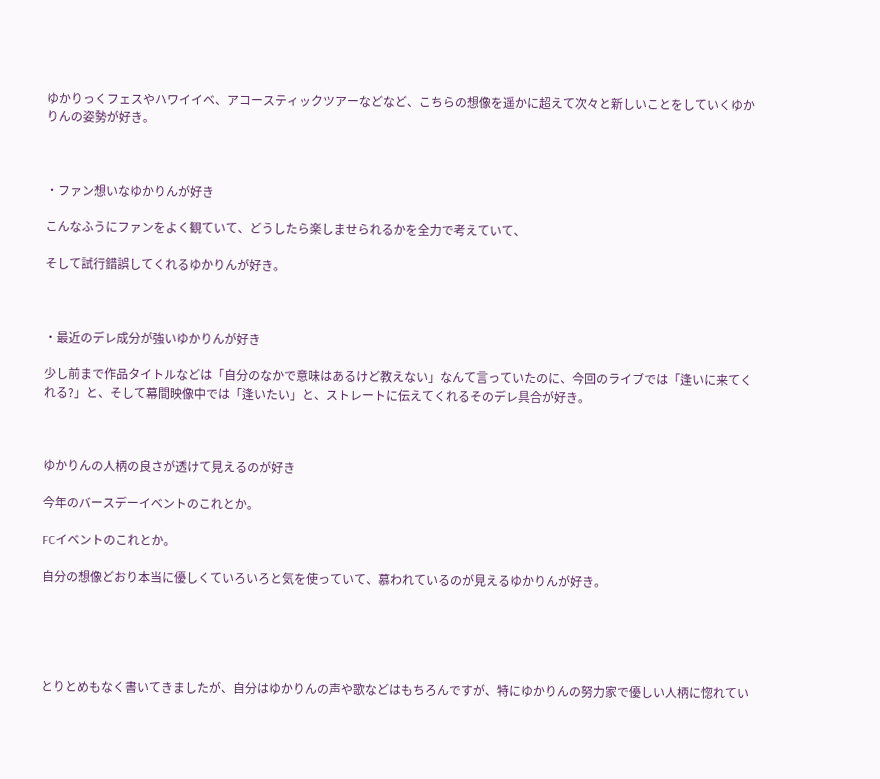ゆかりっくフェスやハワイイベ、アコースティックツアーなどなど、こちらの想像を遥かに超えて次々と新しいことをしていくゆかりんの姿勢が好き。



・ファン想いなゆかりんが好き

こんなふうにファンをよく観ていて、どうしたら楽しませられるかを全力で考えていて、

そして試行錯誤してくれるゆかりんが好き。



・最近のデレ成分が強いゆかりんが好き

少し前まで作品タイトルなどは「自分のなかで意味はあるけど教えない」なんて言っていたのに、今回のライブでは「逢いに来てくれる?」と、そして幕間映像中では「逢いたい」と、ストレートに伝えてくれるそのデレ具合が好き。



ゆかりんの人柄の良さが透けて見えるのが好き

今年のバースデーイベントのこれとか。

FCイベントのこれとか。

自分の想像どおり本当に優しくていろいろと気を使っていて、慕われているのが見えるゆかりんが好き。





とりとめもなく書いてきましたが、自分はゆかりんの声や歌などはもちろんですが、特にゆかりんの努力家で優しい人柄に惚れてい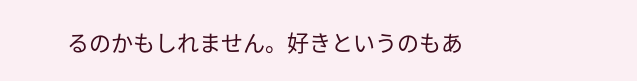るのかもしれません。好きというのもあ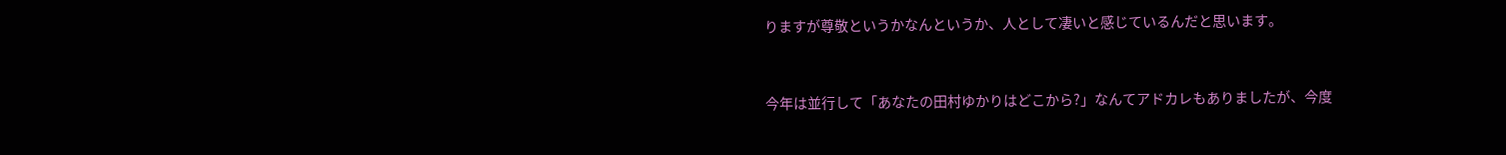りますが尊敬というかなんというか、人として凄いと感じているんだと思います。



今年は並行して「あなたの田村ゆかりはどこから?」なんてアドカレもありましたが、今度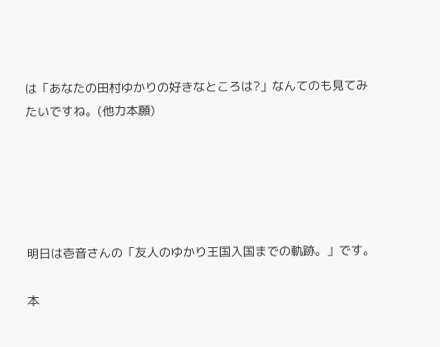は「あなたの田村ゆかりの好きなところは?」なんてのも見てみたいですね。(他力本願)





明日は壱音さんの「友人のゆかり王国入国までの軌跡。」です。

本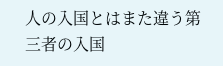人の入国とはまた違う第三者の入国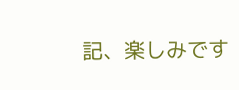記、楽しみです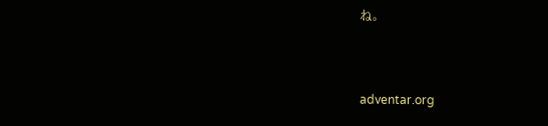ね。



adventar.org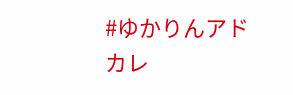#ゆかりんアドカレ